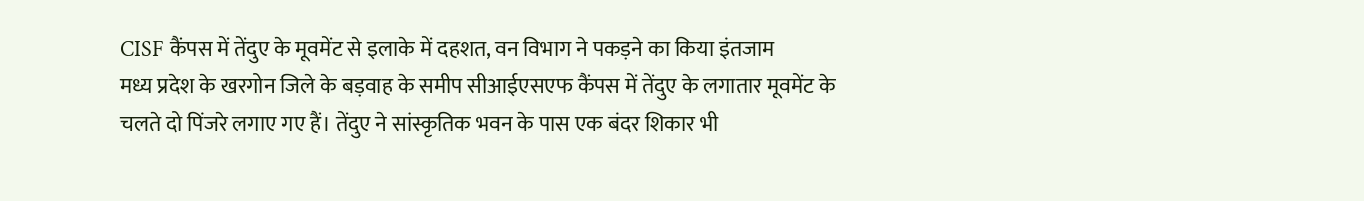CISF कैंपस में तेंदुए के मूवमेंट से इलाके में दहशत, वन विभाग ने पकड़ने का किया इंतजाम
मध्य प्रदेश के खरगोन जिले के बड़वाह के समीप सीआईएसएफ कैंपस में तेंदुए के लगातार मूवमेंट के चलते दो पिंजरे लगाए गए हैं। तेंदुए ने सांस्कृतिक भवन के पास एक बंदर शिकार भी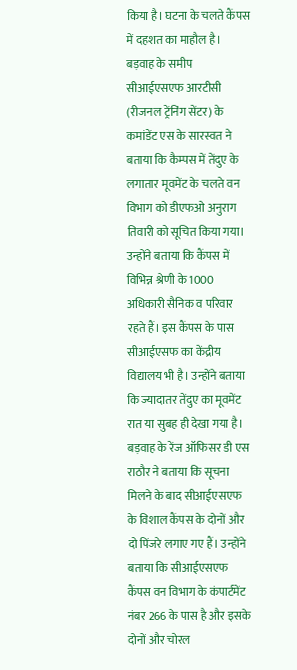किया है। घटना के चलते कैंपस में दहशत का माहौल है।
बड़वाह के समीप सीआईएसएफ आरटीसी (रीजनल ट्रेंनिंग सेंटर) के कमांडेंट एस के सारस्वत ने बताया कि कैम्पस में तेंदुए के लगातार मूवमेंट के चलते वन विभाग को डीएफओ अनुराग तिवारी को सूचित किया गया। उन्होंने बताया कि कैंपस में विभिन्न श्रेणी के 1000 अधिकारी सैनिक व परिवार रहते हैं। इस कैंपस के पास सीआईएसफ का केंद्रीय विद्यालय भी है। उन्होंने बताया कि ज्यादातर तेंदुए का मूवमेंट रात या सुबह ही देखा गया है।
बड़वाह के रेंज ऑफिसर डी एस राठौर ने बताया कि सूचना मिलने के बाद सीआईएसएफ के विशाल कैंपस के दोनों और दो पिंजरे लगाए गए हैं। उन्होंने बताया कि सीआईएसएफ कैंपस वन विभाग के कंपार्टमेंट नंबर 266 के पास है और इसके दोनों और चोरल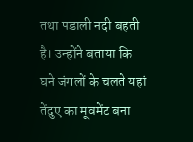तथा पडाली नदी बहती है। उन्होंने बताया कि घने जंगलों के चलते यहां तेंदुए का मूवमेंट बना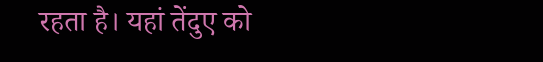रहता है। यहां तेंदुए को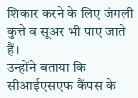शिकार करने के लिए जंगली कुत्ते व सूअर भी पाए जाते हैं।
उन्होंने बताया कि सीआईएसएफ कैंपस के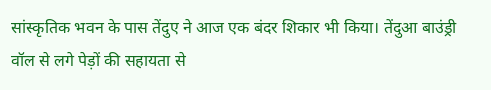सांस्कृतिक भवन के पास तेंदुए ने आज एक बंदर शिकार भी किया। तेंदुआ बाउंड्री वॉल से लगे पेड़ों की सहायता से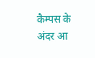कैम्पस के अंदर आ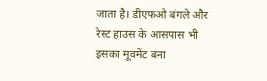जाता है। डीएफओ बंगले और रेस्ट हाउस के आसपास भी इसका मूवमेंट बना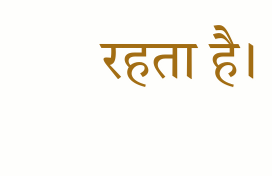रहता है।